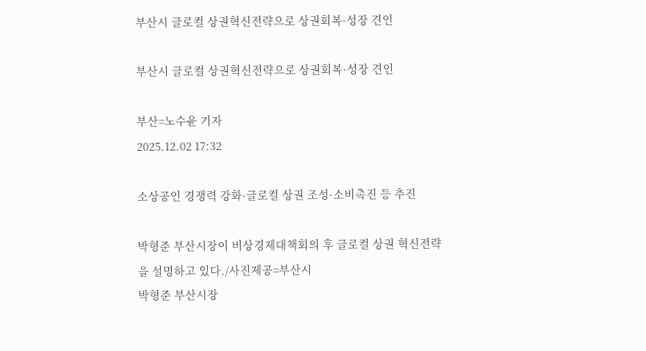부산시 글로컬 상권혁신전략으로 상권회복·성장 견인

부산시 글로컬 상권혁신전략으로 상권회복·성장 견인

부산=노수윤 기자
2025.12.02 17:32

소상공인 경쟁력 강화·글로컬 상권 조성·소비촉진 등 추진

박형준 부산시장이 비상경제대책회의 후 글로컬 상권 혁신전략을 설명하고 있다./사진제공=부산시
박형준 부산시장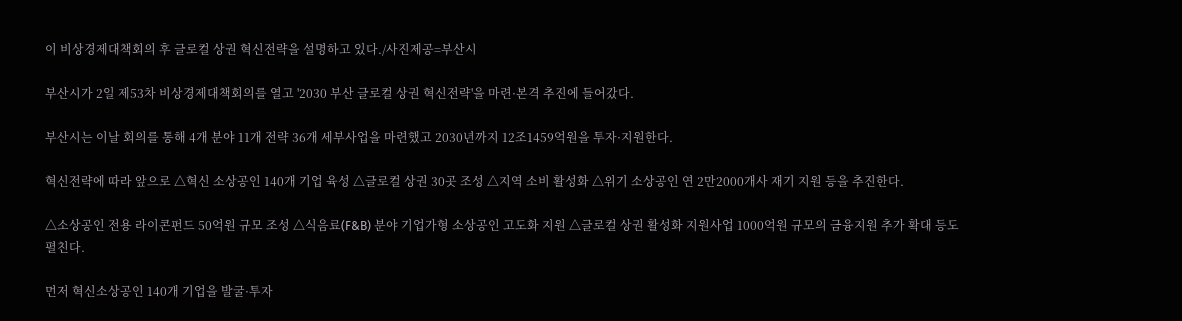이 비상경제대책회의 후 글로컬 상권 혁신전략을 설명하고 있다./사진제공=부산시

부산시가 2일 제53차 비상경제대책회의를 열고 '2030 부산 글로컬 상권 혁신전략'을 마련·본격 추진에 들어갔다.

부산시는 이날 회의를 통해 4개 분야 11개 전략 36개 세부사업을 마련했고 2030년까지 12조1459억원을 투자·지원한다.

혁신전략에 따라 앞으로 △혁신 소상공인 140개 기업 육성 △글로컬 상권 30곳 조성 △지역 소비 활성화 △위기 소상공인 연 2만2000개사 재기 지원 등을 추진한다.

△소상공인 전용 라이콘펀드 50억원 규모 조성 △식음료(F&B) 분야 기업가형 소상공인 고도화 지원 △글로컬 상권 활성화 지원사업 1000억원 규모의 금융지원 추가 확대 등도 펼친다.

먼저 혁신소상공인 140개 기업을 발굴·투자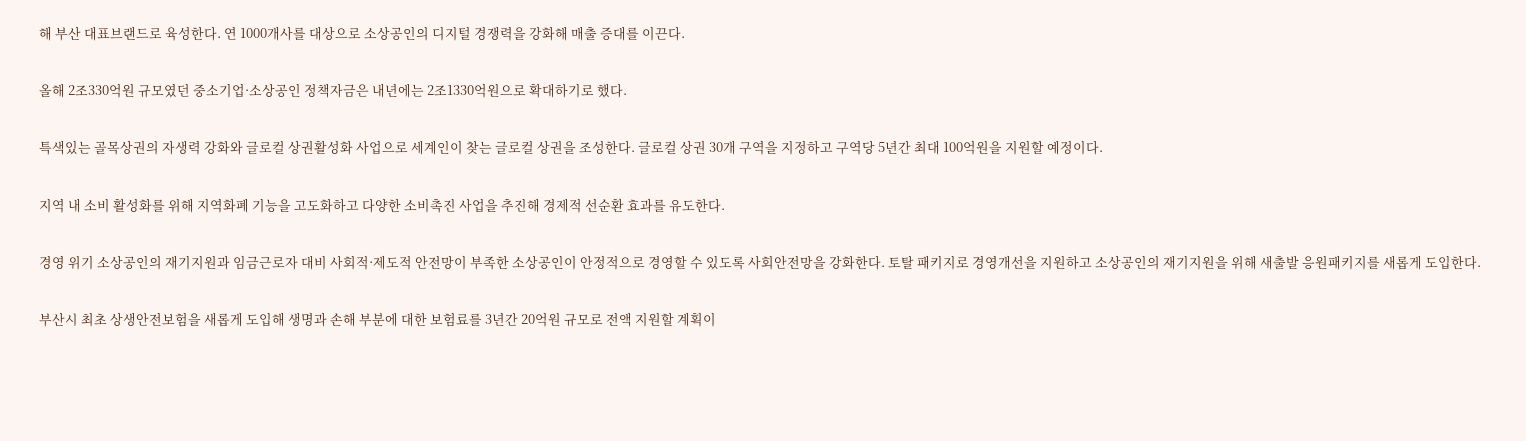해 부산 대표브랜드로 육성한다. 연 1000개사를 대상으로 소상공인의 디지털 경쟁력을 강화해 매출 증대를 이끈다.

올해 2조330억원 규모였던 중소기업·소상공인 정책자금은 내년에는 2조1330억원으로 확대하기로 했다.

특색있는 골목상권의 자생력 강화와 글로컬 상권활성화 사업으로 세계인이 찾는 글로컬 상권을 조성한다. 글로컬 상권 30개 구역을 지정하고 구역당 5년간 최대 100억원을 지원할 예정이다.

지역 내 소비 활성화를 위해 지역화폐 기능을 고도화하고 다양한 소비촉진 사업을 추진해 경제적 선순환 효과를 유도한다.

경영 위기 소상공인의 재기지원과 임금근로자 대비 사회적·제도적 안전망이 부족한 소상공인이 안정적으로 경영할 수 있도록 사회안전망을 강화한다. 토탈 패키지로 경영개선을 지원하고 소상공인의 재기지원을 위해 새출발 응원패키지를 새롭게 도입한다.

부산시 최초 상생안전보험을 새롭게 도입해 생명과 손해 부분에 대한 보험료를 3년간 20억원 규모로 전액 지원할 계획이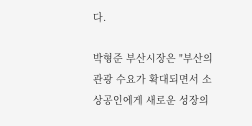다.

박형준 부산시장은 "부산의 관광 수요가 확대되면서 소상공인에게 새로운 성장의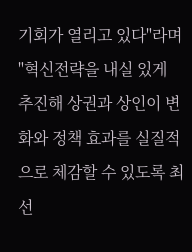기회가 열리고 있다"라며 "혁신전략을 내실 있게 추진해 상권과 상인이 변화와 정책 효과를 실질적으로 체감할 수 있도록 최선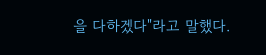을 다하겠다"라고 말했다.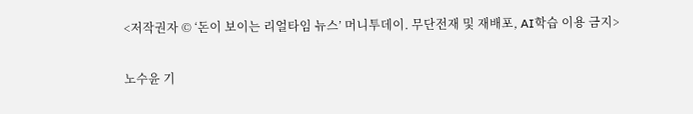<저작권자 © ‘돈이 보이는 리얼타임 뉴스’ 머니투데이. 무단전재 및 재배포, AI학습 이용 금지>

노수윤 기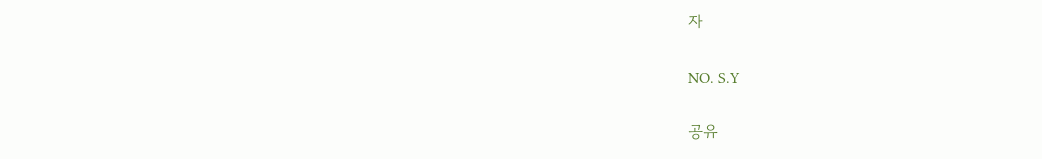자

NO. S.Y

공유